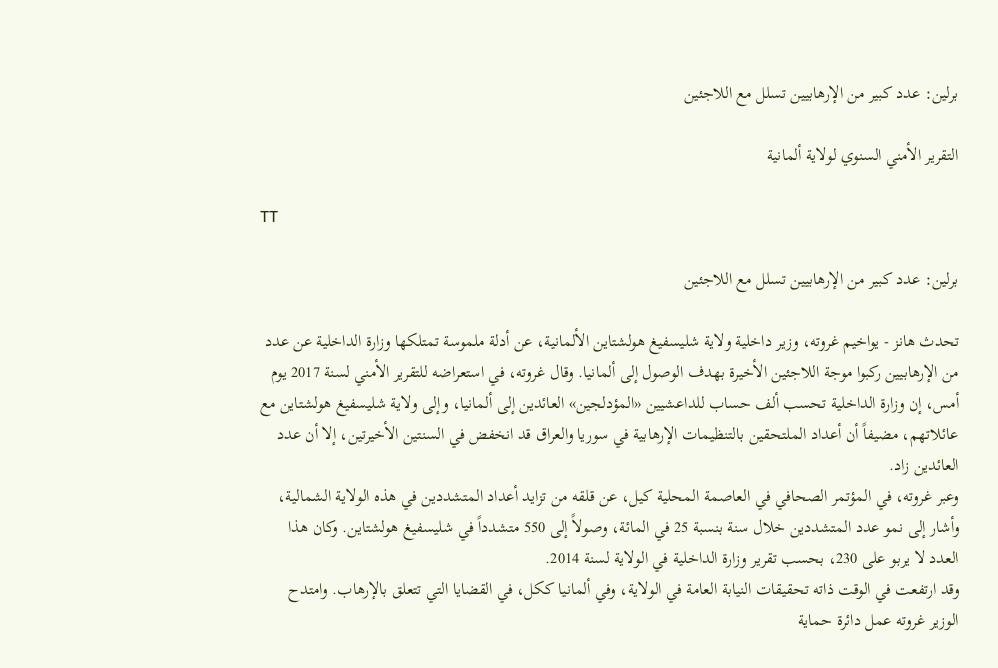برلين: عدد كبير من الإرهابيين تسلل مع اللاجئين

التقرير الأمني السنوي لولاية ألمانية

TT

برلين: عدد كبير من الإرهابيين تسلل مع اللاجئين

تحدث هانز - يواخيم غروته، وزير داخلية ولاية شليسفيغ هولشتاين الألمانية، عن أدلة ملموسة تمتلكها وزارة الداخلية عن عدد من الإرهابيين ركبوا موجة اللاجئين الأخيرة بهدف الوصول إلى ألمانيا. وقال غروته، في استعراضه للتقرير الأمني لسنة 2017 يوم أمس، إن وزارة الداخلية تحسب ألف حساب للداعشيين «المؤدلجين» العائدين إلى ألمانيا، وإلى ولاية شليسفيغ هولشتاين مع عائلاتهم، مضيفاً أن أعداد الملتحقين بالتنظيمات الإرهابية في سوريا والعراق قد انخفض في السنتين الأخيرتين، إلا أن عدد العائدين زاد.
وعبر غروته، في المؤتمر الصحافي في العاصمة المحلية كيل، عن قلقه من تزايد أعداد المتشددين في هذه الولاية الشمالية، وأشار إلى نمو عدد المتشددين خلال سنة بنسبة 25 في المائة، وصولاً إلى 550 متشدداً في شليسفيغ هولشتاين. وكان هذا العدد لا يربو على 230، بحسب تقرير وزارة الداخلية في الولاية لسنة 2014.
وقد ارتفعت في الوقت ذاته تحقيقات النيابة العامة في الولاية، وفي ألمانيا ككل، في القضايا التي تتعلق بالإرهاب. وامتدح الوزير غروته عمل دائرة حماية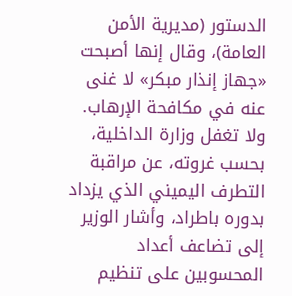الدستور (مديرية الأمن العامة)، وقال إنها أصبحت «جهاز إنذار مبكر» لا غنى عنه في مكافحة الإرهاب.
ولا تغفل وزارة الداخلية، بحسب غروته، عن مراقبة التطرف اليميني الذي يزداد بدوره باطراد، وأشار الوزير إلى تضاعف أعداد المحسوبين على تنظيم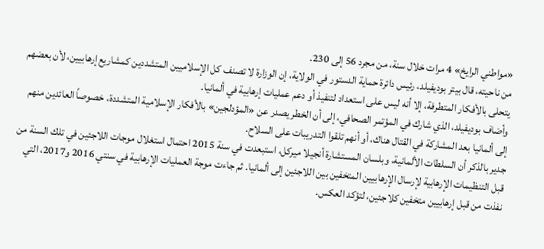«مواطني الرايخ» 4 مرات خلال سنة، من مجرد 56 إلى 230.
من ناحيته، قال بيتر بوديفيلد، رئيس دائرة حماية الدستور في الولاية، إن الوزارة لا تصنف كل الإسلاميين المتشددين كمشاريع إرهابيين، لأن بعضهم يتحلى بالأفكار المتطرفة، إلا أنه ليس على استعداد لتنفيذ أو دعم عمليات إرهابية في ألمانيا.
وأضاف بوديفيلد، الذي شارك في المؤتمر الصحافي، إلى أن الخطر يصدر عن «المؤدلجين» بالأفكار الإسلامية المتشددة، خصوصاً العائدين منهم إلى ألمانيا بعد المشاركة في القتال هناك، أو أنهم تلقوا التدريبات على السلاح.
جدير بالذكر أن السلطات الألمانية، وبلسان المستشارة أنجيلا ميركل، استبعدت في سنة 2015 احتمال استغلال موجات اللاجئين في تلك السنة من قبل التنظيمات الإرهابية لإرسال الإرهابيين المتخفين بين اللاجئين إلى ألمانيا. ثم جاءت موجة العمليات الإرهابية في سنتي 2016 و2017، التي نفذت من قبل إرهابيين متخفين كلاجئين، لتؤكد العكس.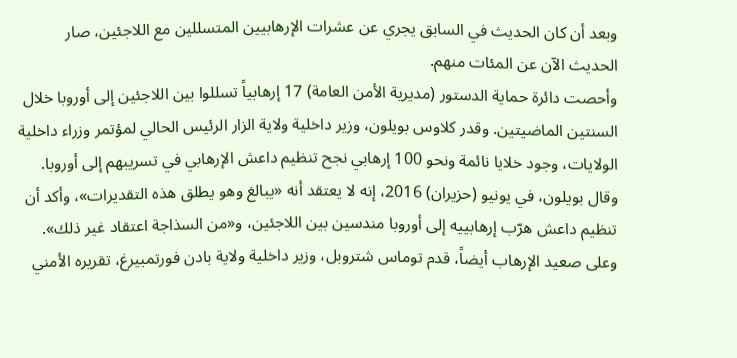وبعد أن كان الحديث في السابق يجري عن عشرات الإرهابيين المتسللين مع اللاجئين، صار الحديث الآن عن المئات منهم.
وأحصت دائرة حماية الدستور (مديرية الأمن العامة) 17 إرهابياً تسللوا بين اللاجئين إلى أوروبا خلال السنتين الماضيتين. وقدر كلاوس بويلون، وزير داخلية ولاية الزار الرئيس الحالي لمؤتمر وزراء داخلية الولايات، وجود خلايا نائمة ونحو 100 إرهابي نجح تنظيم داعش الإرهابي في تسريبهم إلى أوروبا.
وقال بويلون، في يونيو (حزيران) 2016، إنه لا يعتقد أنه «يبالغ وهو يطلق هذه التقديرات»، وأكد أن تنظيم داعش هرّب إرهابييه إلى أوروبا مندسين بين اللاجئين، و«من السذاجة اعتقاد غير ذلك».
وعلى صعيد الإرهاب أيضاً، قدم توماس شتروبل، وزير داخلية ولاية بادن فورتمبيرغ، تقريره الأمني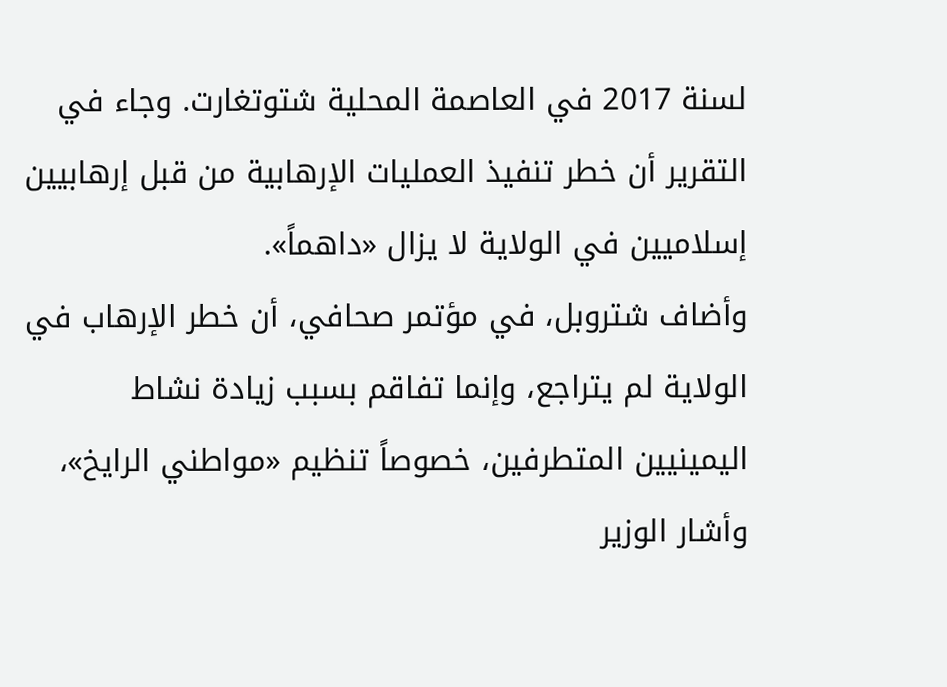لسنة 2017 في العاصمة المحلية شتوتغارت. وجاء في التقرير أن خطر تنفيذ العمليات الإرهابية من قبل إرهابيين إسلاميين في الولاية لا يزال «داهماً».
وأضاف شتروبل، في مؤتمر صحافي، أن خطر الإرهاب في الولاية لم يتراجع، وإنما تفاقم بسبب زيادة نشاط اليمينيين المتطرفين، خصوصاً تنظيم «مواطني الرايخ»، وأشار الوزير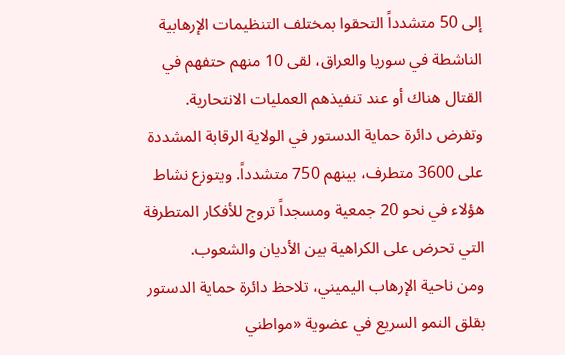إلى 50 متشدداً التحقوا بمختلف التنظيمات الإرهابية الناشطة في سوريا والعراق، لقى 10 منهم حتفهم في القتال هناك أو عند تنفيذهم العمليات الانتحارية. وتفرض دائرة حماية الدستور في الولاية الرقابة المشددة على 3600 متطرف، بينهم 750 متشدداً. ويتوزع نشاط هؤلاء في نحو 20 جمعية ومسجداً تروج للأفكار المتطرفة التي تحرض على الكراهية بين الأديان والشعوب.
ومن ناحية الإرهاب اليميني، تلاحظ دائرة حماية الدستور بقلق النمو السريع في عضوية «مواطني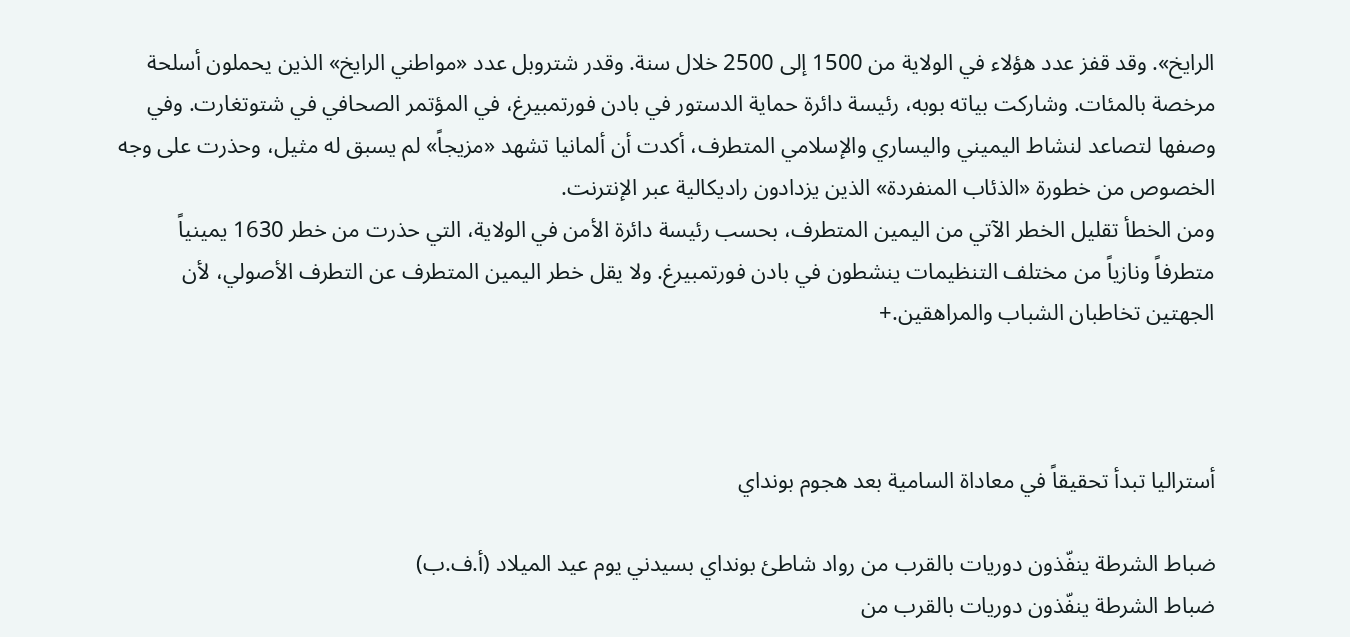الرايخ». وقد قفز عدد هؤلاء في الولاية من 1500 إلى 2500 خلال سنة. وقدر شتروبل عدد «مواطني الرايخ» الذين يحملون أسلحة مرخصة بالمئات. وشاركت بياته بوبه، رئيسة دائرة حماية الدستور في بادن فورتمبيرغ، في المؤتمر الصحافي في شتوتغارت. وفي وصفها لتصاعد لنشاط اليميني واليساري والإسلامي المتطرف، أكدت أن ألمانيا تشهد «مزيجاً» لم يسبق له مثيل، وحذرت على وجه الخصوص من خطورة «الذئاب المنفردة» الذين يزدادون راديكالية عبر الإنترنت.
ومن الخطأ تقليل الخطر الآتي من اليمين المتطرف، بحسب رئيسة دائرة الأمن في الولاية، التي حذرت من خطر 1630 يمينياً متطرفاً ونازياً من مختلف التنظيمات ينشطون في بادن فورتمبيرغ. ولا يقل خطر اليمين المتطرف عن التطرف الأصولي، لأن الجهتين تخاطبان الشباب والمراهقين.+



أستراليا تبدأ تحقيقاً في معاداة السامية بعد هجوم بونداي

ضباط الشرطة ينفّذون دوريات بالقرب من رواد شاطئ بونداي بسيدني يوم عيد الميلاد (أ.ف.ب)
ضباط الشرطة ينفّذون دوريات بالقرب من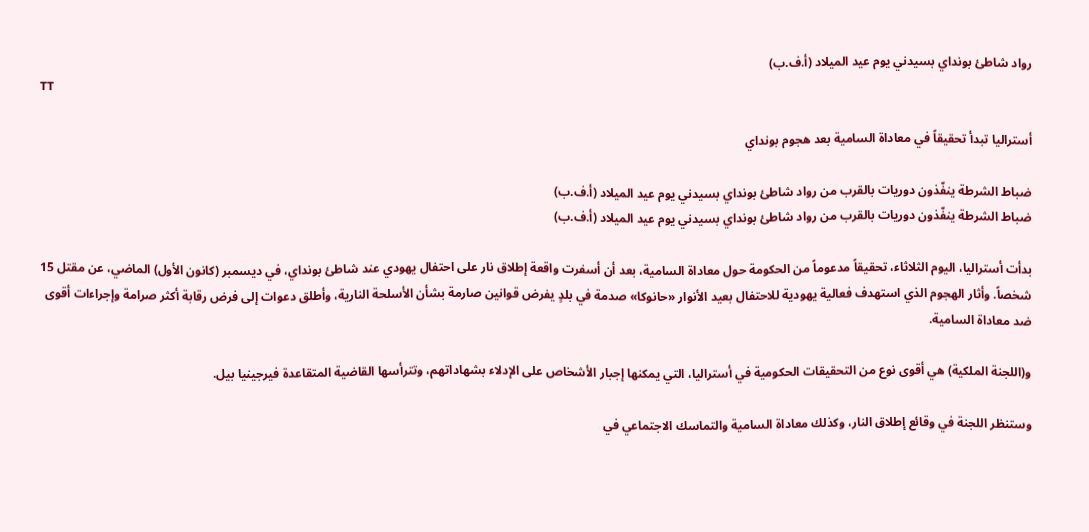رواد شاطئ بونداي بسيدني يوم عيد الميلاد (أ.ف.ب)
TT

أستراليا تبدأ تحقيقاً في معاداة السامية بعد هجوم بونداي

ضباط الشرطة ينفّذون دوريات بالقرب من رواد شاطئ بونداي بسيدني يوم عيد الميلاد (أ.ف.ب)
ضباط الشرطة ينفّذون دوريات بالقرب من رواد شاطئ بونداي بسيدني يوم عيد الميلاد (أ.ف.ب)

بدأت أستراليا، اليوم الثلاثاء، تحقيقاً مدعوماً من الحكومة حول معاداة السامية، بعد أن أسفرت واقعة إطلاق نار على احتفال يهودي عند شاطئ بونداي، في ديسمبر (كانون الأول) الماضي، عن مقتل 15 شخصاً. وأثار الهجوم الذي استهدف فعالية يهودية للاحتفال بعيد الأنوار «حانوكا» صدمة في بلدٍ يفرض قوانين صارمة بشأن الأسلحة النارية، وأطلق دعوات إلى فرض رقابة أكثر صرامة وإجراءات أقوى ضد معاداة السامية.

و(اللجنة الملكية) هي أقوى نوع من التحقيقات الحكومية في أستراليا، التي يمكنها إجبار الأشخاص على الإدلاء بشهاداتهم، وتترأسها القاضية المتقاعدة فيرجينيا بيل.

وستنظر اللجنة في وقائع إطلاق النار، وكذلك معاداة السامية والتماسك الاجتماعي في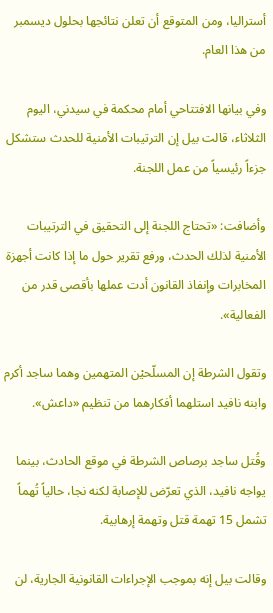أستراليا، ومن المتوقع أن تعلن نتائجها بحلول ديسمبر من هذا العام.

وفي بيانها الافتتاحي أمام محكمة في سيدني، اليوم الثلاثاء، قالت بيل إن الترتيبات الأمنية للحدث ستشكل جزءاً رئيسياً من عمل اللجنة.

وأضافت: «تحتاج اللجنة إلى التحقيق في الترتيبات الأمنية لذلك الحدث، ورفع تقرير حول ما إذا كانت أجهزة المخابرات وإنفاذ القانون أدت عملها بأقصى قدر من الفعالية».

وتقول الشرطة إن المسلّحيْن المتهمين وهما ساجد أكرم وابنه نافيد استلهما أفكارهما من تنظيم «داعش».

وقُتل ساجد برصاص الشرطة في موقع الحادث، بينما يواجه نافيد، الذي تعرّض للإصابة لكنه نجا، حالياً تُهماً تشمل 15 تهمة قتل وتهمة إرهابية.

وقالت بيل إنه بموجب الإجراءات القانونية الجارية، لن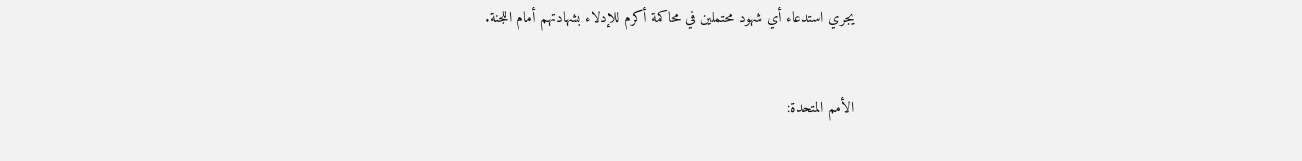يجري استدعاء أي شهود محتملين في محاكمة أكرم للإدلاء بشهادتهم أمام اللجنة.


الأمم المتحدة: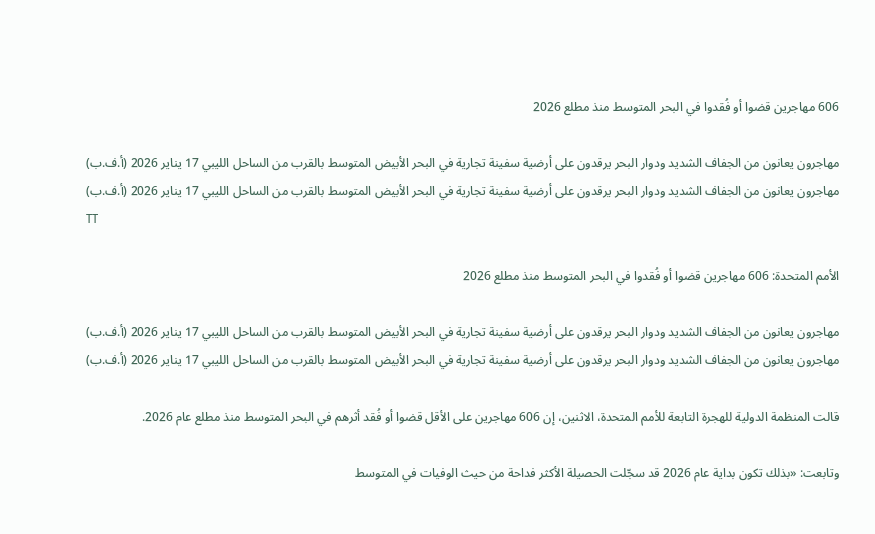606 مهاجرين قضوا أو فُقدوا في البحر المتوسط منذ مطلع 2026

مهاجرون يعانون من الجفاف الشديد ودوار البحر يرقدون على أرضية سفينة تجارية في البحر الأبيض المتوسط بالقرب من الساحل الليبي 17 يناير 2026 (أ.ف.ب)
مهاجرون يعانون من الجفاف الشديد ودوار البحر يرقدون على أرضية سفينة تجارية في البحر الأبيض المتوسط بالقرب من الساحل الليبي 17 يناير 2026 (أ.ف.ب)
TT

الأمم المتحدة: 606 مهاجرين قضوا أو فُقدوا في البحر المتوسط منذ مطلع 2026

مهاجرون يعانون من الجفاف الشديد ودوار البحر يرقدون على أرضية سفينة تجارية في البحر الأبيض المتوسط بالقرب من الساحل الليبي 17 يناير 2026 (أ.ف.ب)
مهاجرون يعانون من الجفاف الشديد ودوار البحر يرقدون على أرضية سفينة تجارية في البحر الأبيض المتوسط بالقرب من الساحل الليبي 17 يناير 2026 (أ.ف.ب)

قالت المنظمة الدولية للهجرة التابعة للأمم المتحدة، الاثنين، إن 606 مهاجرين على الأقل قضوا أو فُقد أثرهم في البحر المتوسط منذ مطلع عام 2026.

وتابعت: «بذلك تكون بداية عام 2026 قد سجّلت الحصيلة الأكثر فداحة من حيث الوفيات في المتوسط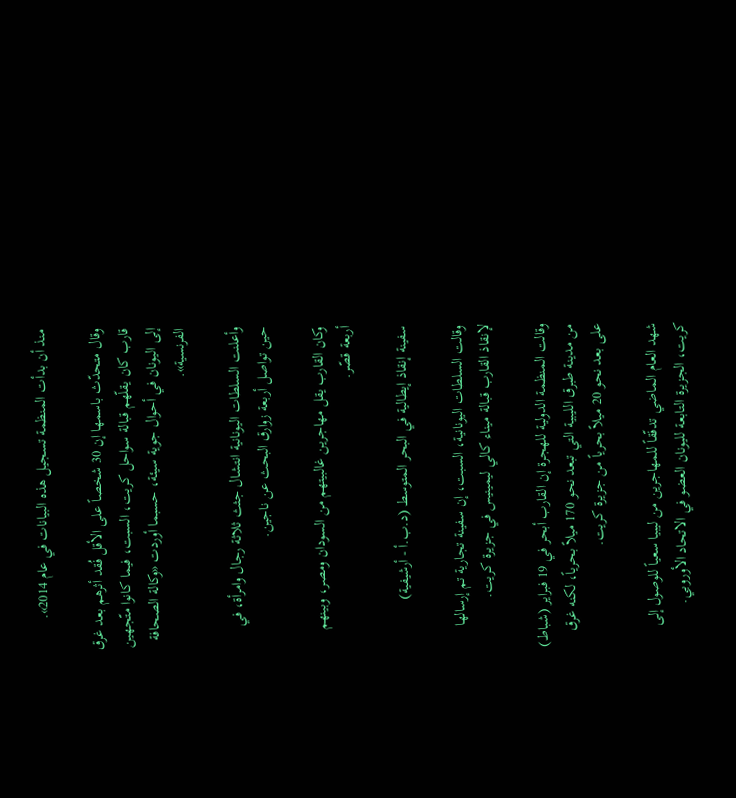منذ أن بدأت المنظمة تسجيل هذه البيانات في عام 2014».

وقال متحدّث باسمها إن 30 شخصاً على الأقل فُقد أثرهم بعد غرق قارب كان يقلّهم قبالة سواحل كريت، السبت، فيما كانوا متّجهين إلى اليونان في أحوال جوية سيئة، حسبما أوردت «وكالة الصحافة الفرنسية».

وأعلنت السلطات اليونانية انتشال جثث ثلاثة رجال وامرأة، في حين تواصل أربعة زوارق البحث عن ناجين.

وكان القارب يقل مهاجرين غالبيتهم من السودان ومصر، وبينهم أربعة قصّر.

سفينة إنقاذ إيطالية في البحر المتوسط (د.ب.أ - أرشيفية)

وقالت السلطات اليونانية، السبت، إن سفينة تجارية تم إرسالها لإنقاذ القارب قبالة ميناء كالي ليمينيس في جزيرة كريت.

وقالت المنظمة الدولية للهجرة إن القارب أبحر في 19 فبراير (شباط) من مدينة طبرق الليبية التي تبعد نحو 170 ميلاً بحرياً، لكنه غرق على بعد نحو 20 ميلاً بحرياً من جزيرة كريت.

شهد العام الماضي تدفّقاً للمهاجرين من ليبيا سعياً للوصول إلى كريت، الجزيرة التابعة لليونان العضو في الاتحاد الأوروبي.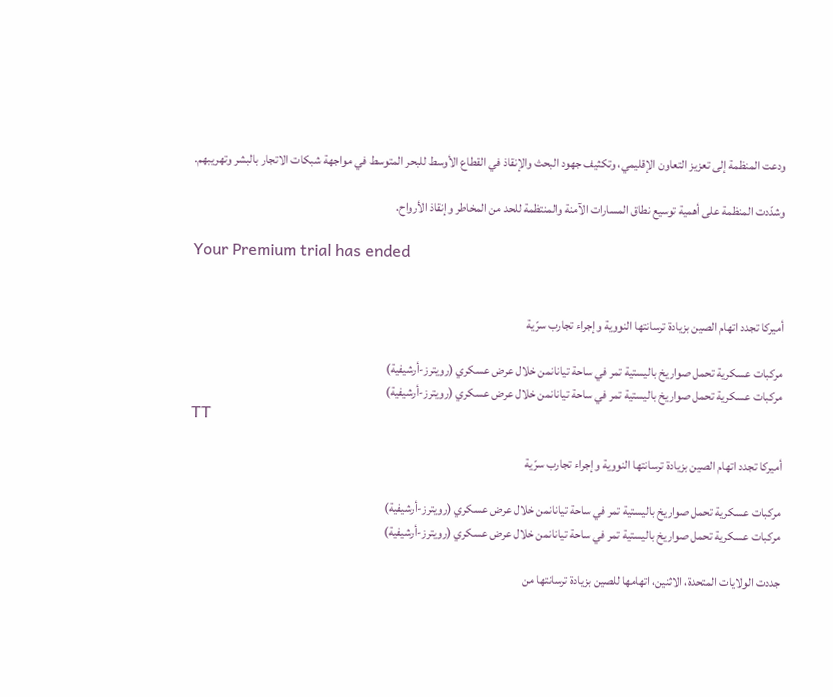ودعت المنظمة إلى تعزيز التعاون الإقليمي، وتكثيف جهود البحث والإنقاذ في القطاع الأوسط للبحر المتوسط في مواجهة شبكات الاتجار بالبشر وتهريبهم.

وشدّدت المنظمة على أهمية توسيع نطاق المسارات الآمنة والمنتظمة للحد من المخاطر وإنقاذ الأرواح.

Your Premium trial has ended


أميركا تجدد اتهام الصين بزيادة ترسانتها النووية وإجراء تجارب سرّية

مركبات عسكرية تحمل صواريخ باليستية تمر في ساحة تيانانمن خلال عرض عسكري (رويترز-أرشيفية)
مركبات عسكرية تحمل صواريخ باليستية تمر في ساحة تيانانمن خلال عرض عسكري (رويترز-أرشيفية)
TT

أميركا تجدد اتهام الصين بزيادة ترسانتها النووية وإجراء تجارب سرّية

مركبات عسكرية تحمل صواريخ باليستية تمر في ساحة تيانانمن خلال عرض عسكري (رويترز-أرشيفية)
مركبات عسكرية تحمل صواريخ باليستية تمر في ساحة تيانانمن خلال عرض عسكري (رويترز-أرشيفية)

جددت الولايات المتحدة، الاثنين، اتهامها للصين بزيادة ترسانتها من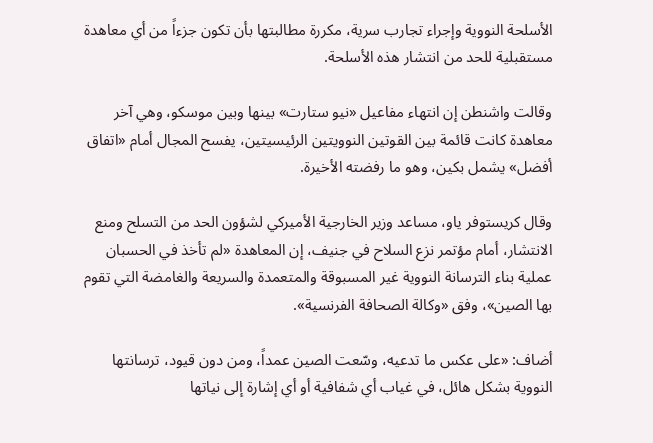الأسلحة النووية وإجراء تجارب سرية، مكررة مطالبتها بأن تكون جزءاً من أي معاهدة مستقبلية للحد من انتشار هذه الأسلحة.

وقالت واشنطن إن انتهاء مفاعيل «نيو ستارت» بينها وبين موسكو، وهي آخر معاهدة كانت قائمة بين القوتين النوويتين الرئيسيتين، يفسح المجال أمام «اتفاق أفضل» يشمل بكين، وهو ما رفضته الأخيرة.

وقال كريستوفر ياو، مساعد وزير الخارجية الأميركي لشؤون الحد من التسلح ومنع الانتشار، أمام مؤتمر نزع السلاح في جنيف، إن المعاهدة «لم تأخذ في الحسبان عملية بناء الترسانة النووية غير المسبوقة والمتعمدة والسريعة والغامضة التي تقوم بها الصين»، وفق «وكالة الصحافة الفرنسية».

أضاف: «على عكس ما تدعيه، وسّعت الصين عمداً، ومن دون قيود، ترسانتها النووية بشكل هائل، في غياب أي شفافية أو أي إشارة إلى نياتها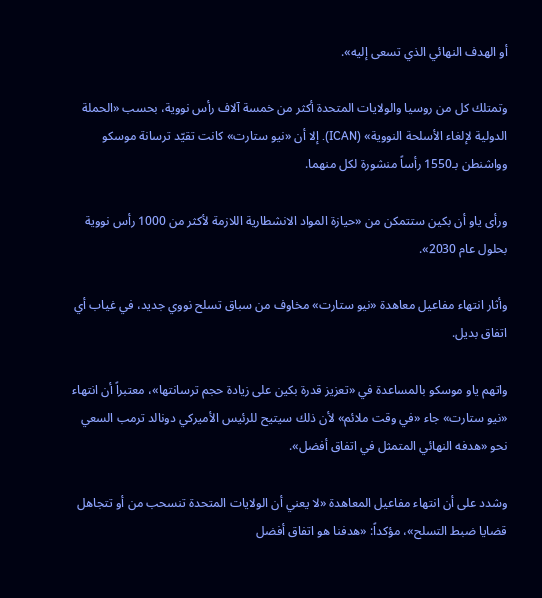أو الهدف النهائي الذي تسعى إليه».

وتمتلك كل من روسيا والولايات المتحدة أكثر من خمسة آلاف رأس نووية، بحسب «الحملة الدولية لإلغاء الأسلحة النووية» (ICAN). إلا أن «نيو ستارت» كانت تقيّد ترسانة موسكو وواشنطن بـ1550 رأساً منشورة لكل منهما.

ورأى ياو أن بكين ستتمكن من «حيازة المواد الانشطارية اللازمة لأكثر من 1000 رأس نووية بحلول عام 2030».

وأثار انتهاء مفاعيل معاهدة «نيو ستارت» مخاوف من سباق تسلح نووي جديد، في غياب أي اتفاق بديل.

واتهم ياو موسكو بالمساعدة في «تعزيز قدرة بكين على زيادة حجم ترسانتها»، معتبراً أن انتهاء «نيو ستارت» جاء «في وقت ملائم» لأن ذلك سيتيح للرئيس الأميركي دونالد ترمب السعي نحو «هدفه النهائي المتمثل في اتفاق أفضل».

وشدد على أن انتهاء مفاعيل المعاهدة «لا يعني أن الولايات المتحدة تنسحب من أو تتجاهل قضايا ضبط التسلح»، مؤكداً: «هدفنا هو اتفاق أفضل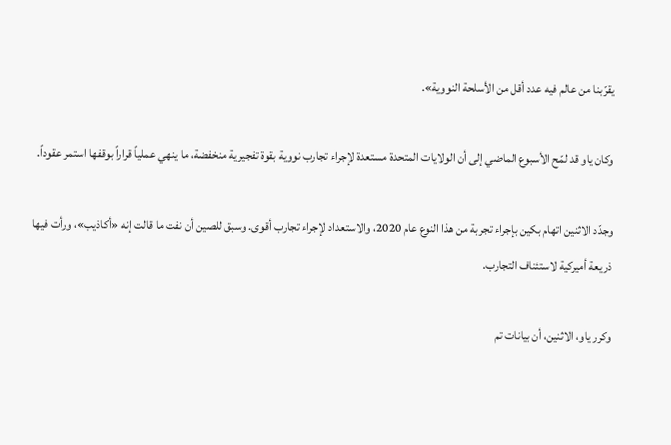يقرّبنا من عالم فيه عدد أقل من الأسلحة النووية».

وكان ياو قد لمّح الأسبوع الماضي إلى أن الولايات المتحدة مستعدة لإجراء تجارب نووية بقوة تفجيرية منخفضة، ما ينهي عملياً قراراً بوقفها استمر عقوداً.

وجدّد الاثنين اتهام بكين بإجراء تجربة من هذا النوع عام 2020، والاستعداد لإجراء تجارب أقوى. وسبق للصين أن نفت ما قالت إنه «أكاذيب»، ورأت فيها ذريعة أميركية لاستئناف التجارب.

وكرر ياو، الاثنين، أن بيانات تم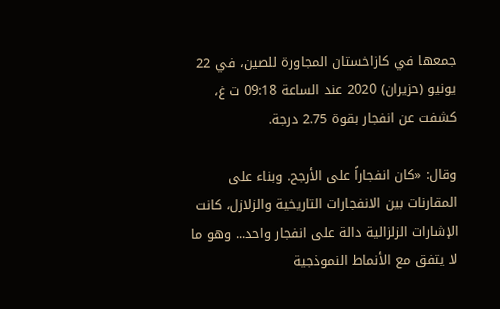جمعها في كازاخستان المجاورة للصين، في 22 يونيو (حزيران) 2020 عند الساعة 09:18 ت غ، كشفت عن انفجار بقوة 2.75 درجة.

وقال: «كان انفجاراً على الأرجح. وبناء على المقارنات بين الانفجارات التاريخية والزلازل، كانت الإشارات الزلزالية دالة على انفجار واحد... وهو ما لا يتفق مع الأنماط النموذجية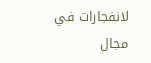لانفجارات في مجال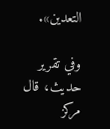التعدين».

وفي تقرير حديث، قال مركز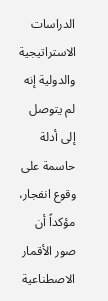الدراسات الاستراتيجية والدولية إنه لم يتوصل إلى أدلة حاسمة على وقوع انفجار، مؤكداً أن صور الأقمار الاصطناعية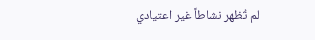لم تُظهر نشاطاً غير اعتيادي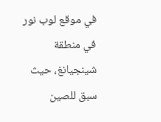في موقع لوب نور في منطقة شينجيانغ، حيث سبق للصين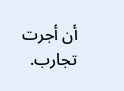أن أجرت تجارب.